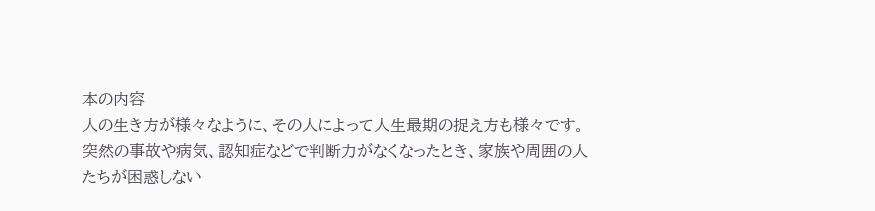本の内容
人の生き方が様々なように、その人によって人生最期の捉え方も様々です。突然の事故や病気、認知症などで判断力がなくなったとき、家族や周囲の人たちが困惑しない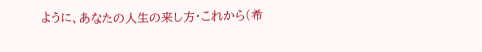ように、あなたの人生の来し方・これから(希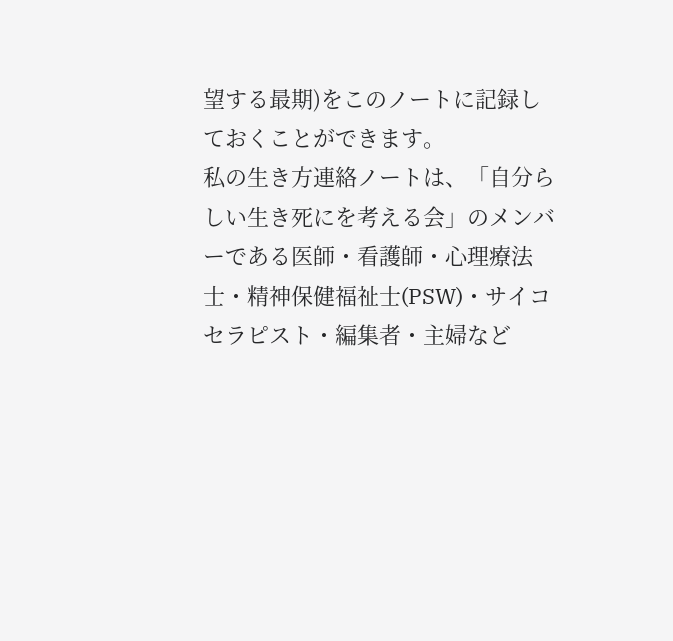望する最期)をこのノートに記録しておくことができます。
私の生き方連絡ノートは、「自分らしい生き死にを考える会」のメンバーである医師・看護師・心理療法士・精神保健福祉士(PSW)・サイコセラピスト・編集者・主婦など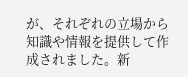が、それぞれの立場から知識や情報を提供して作成されました。新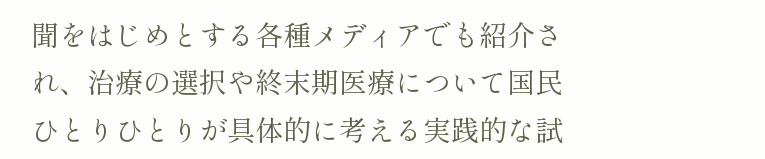聞をはじめとする各種メディアでも紹介され、治療の選択や終末期医療について国民ひとりひとりが具体的に考える実践的な試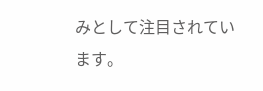みとして注目されています。